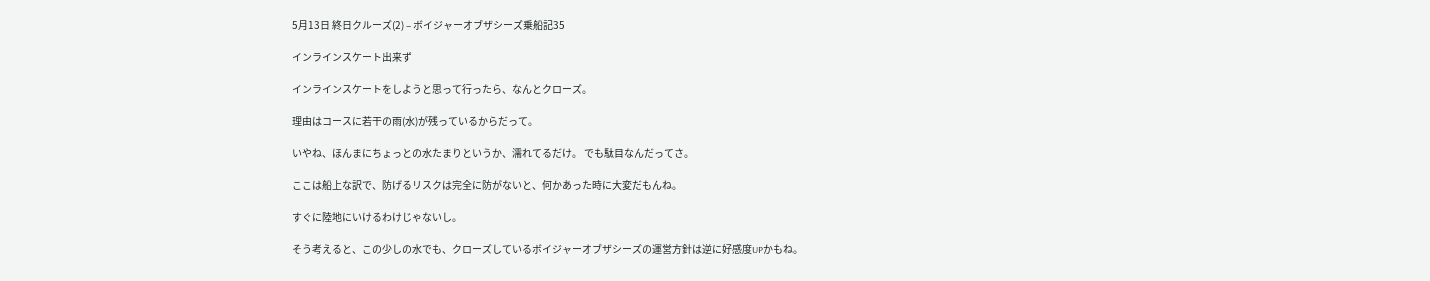5月13日 終日クルーズ(2) – ボイジャーオブザシーズ乗船記35

インラインスケート出来ず

インラインスケートをしようと思って行ったら、なんとクローズ。

理由はコースに若干の雨(水)が残っているからだって。

いやね、ほんまにちょっとの水たまりというか、濡れてるだけ。 でも駄目なんだってさ。

ここは船上な訳で、防げるリスクは完全に防がないと、何かあった時に大変だもんね。

すぐに陸地にいけるわけじゃないし。

そう考えると、この少しの水でも、クローズしているボイジャーオブザシーズの運営方針は逆に好感度UPかもね。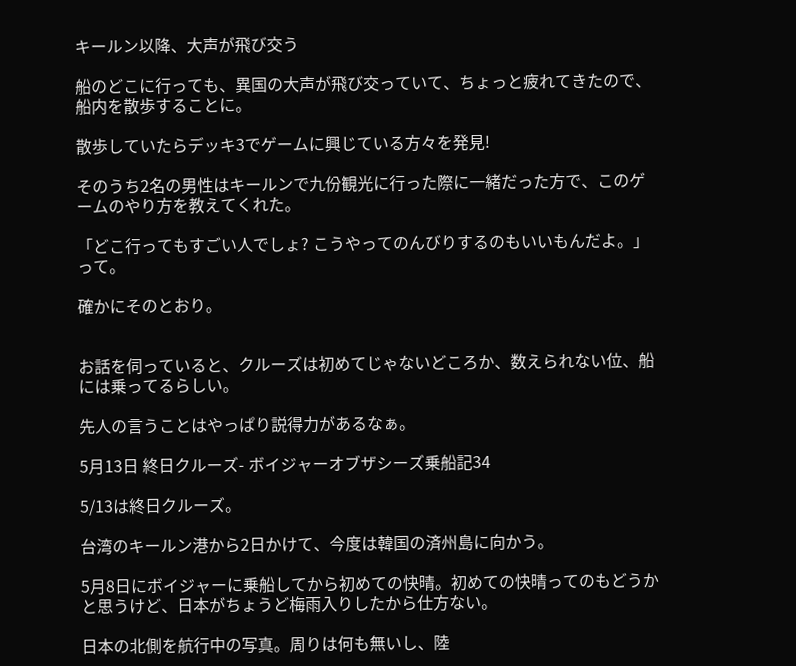キールン以降、大声が飛び交う

船のどこに行っても、異国の大声が飛び交っていて、ちょっと疲れてきたので、船内を散歩することに。

散歩していたらデッキ3でゲームに興じている方々を発見!

そのうち2名の男性はキールンで九份観光に行った際に一緒だった方で、このゲームのやり方を教えてくれた。

「どこ行ってもすごい人でしょ? こうやってのんびりするのもいいもんだよ。」って。

確かにそのとおり。


お話を伺っていると、クルーズは初めてじゃないどころか、数えられない位、船には乗ってるらしい。

先人の言うことはやっぱり説得力があるなぁ。

5月13日 終日クルーズ- ボイジャーオブザシーズ乗船記34

5/13は終日クルーズ。

台湾のキールン港から2日かけて、今度は韓国の済州島に向かう。

5月8日にボイジャーに乗船してから初めての快晴。初めての快晴ってのもどうかと思うけど、日本がちょうど梅雨入りしたから仕方ない。

日本の北側を航行中の写真。周りは何も無いし、陸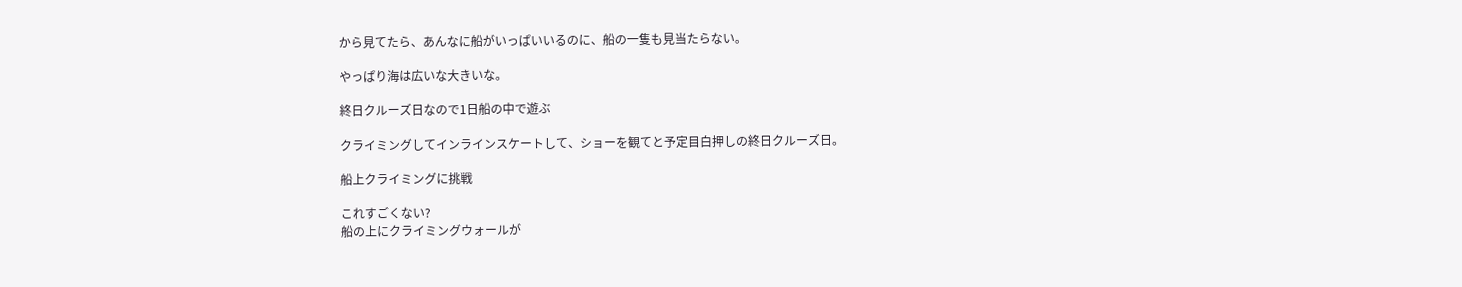から見てたら、あんなに船がいっぱいいるのに、船の一隻も見当たらない。

やっぱり海は広いな大きいな。

終日クルーズ日なので1日船の中で遊ぶ

クライミングしてインラインスケートして、ショーを観てと予定目白押しの終日クルーズ日。

船上クライミングに挑戦

これすごくない?
船の上にクライミングウォールが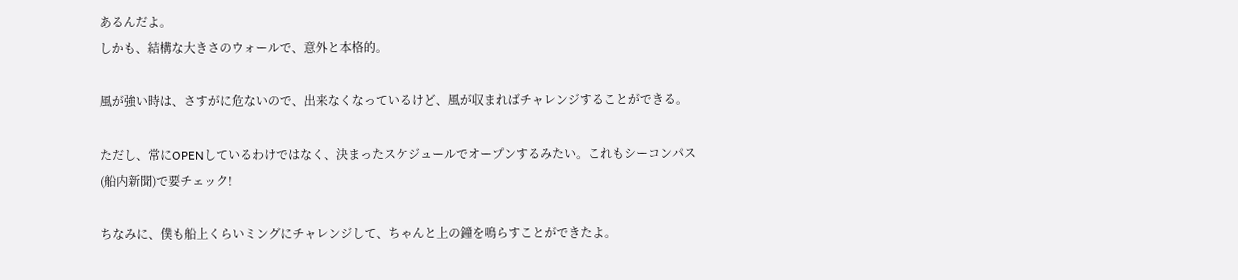あるんだよ。
しかも、結構な大きさのウォールで、意外と本格的。

風が強い時は、さすがに危ないので、出来なくなっているけど、風が収まればチャレンジすることができる。

ただし、常にOPENしているわけではなく、決まったスケジュールでオープンするみたい。これもシーコンパス(船内新聞)で要チェック!

ちなみに、僕も船上くらいミングにチャレンジして、ちゃんと上の鐘を鳴らすことができたよ。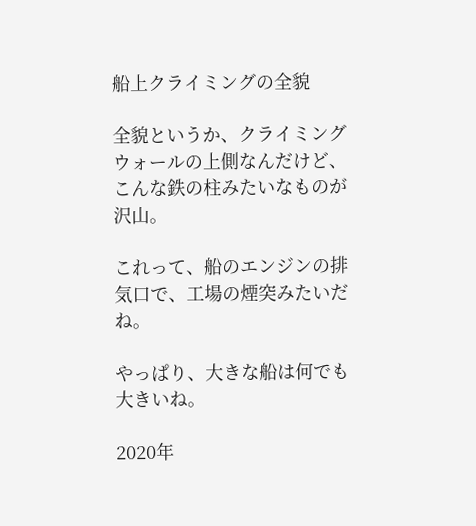船上クライミングの全貌

全貌というか、クライミングウォールの上側なんだけど、こんな鉄の柱みたいなものが沢山。

これって、船のエンジンの排気口で、工場の煙突みたいだね。

やっぱり、大きな船は何でも大きいね。

2020年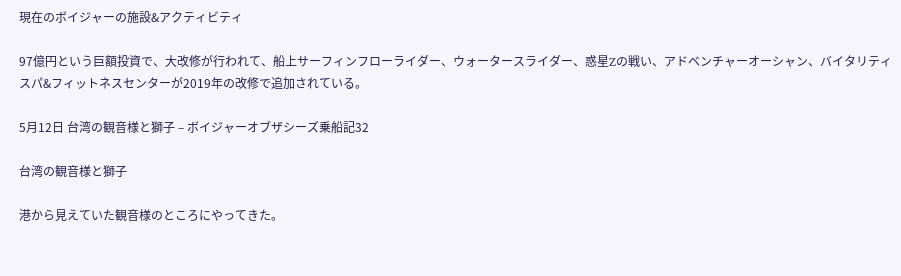現在のボイジャーの施設&アクティビティ

97億円という巨額投資で、大改修が行われて、船上サーフィンフローライダー、ウォータースライダー、惑星Zの戦い、アドベンチャーオーシャン、バイタリティスパ&フィットネスセンターが2019年の改修で追加されている。

5月12日 台湾の観音様と獅子 – ボイジャーオブザシーズ乗船記32

台湾の観音様と獅子

港から見えていた観音様のところにやってきた。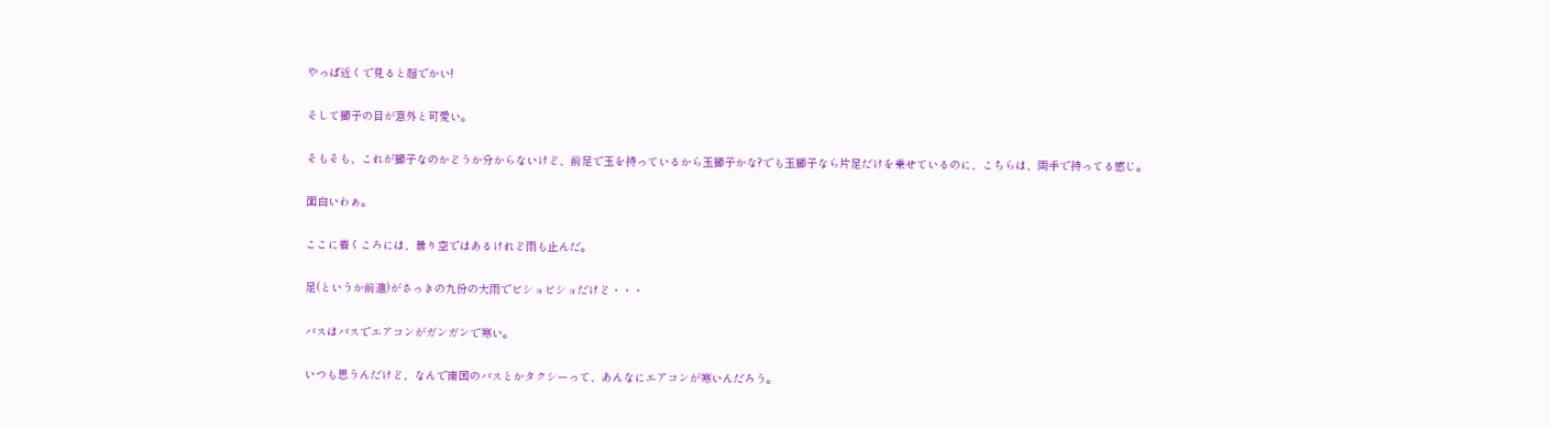やっぱ近くで見ると超でかい!

そして獅子の目が意外と可愛い。

そもそも、これが獅子なのかどうか分からないけど、前足で玉を持っているから玉獅子かな?でも玉獅子なら片足だけを乗せているのに、こちらは、両手で持ってる感じ。

面白いわぁ。

ここに着くころには、曇り空ではあるけれど雨も止んだ。

足(というか前進)がさっきの九份の大雨でビショビショだけど・・・

バスはバスでエアコンがガンガンで寒い。

いつも思うんだけど、なんで南国のバスとかタクシーって、あんなにエアコンが寒いんだろう。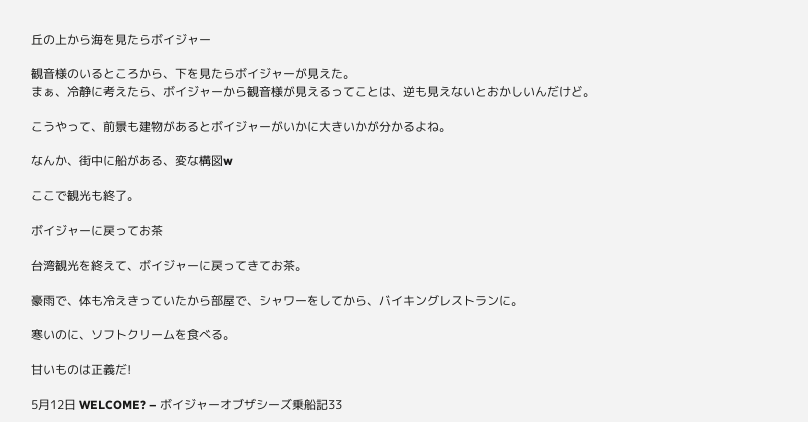丘の上から海を見たらボイジャー

観音様のいるところから、下を見たらボイジャーが見えた。
まぁ、冷静に考えたら、ボイジャーから観音様が見えるってことは、逆も見えないとおかしいんだけど。

こうやって、前景も建物があるとボイジャーがいかに大きいかが分かるよね。

なんか、街中に船がある、変な構図w

ここで観光も終了。

ボイジャーに戻ってお茶

台湾観光を終えて、ボイジャーに戻ってきてお茶。

豪雨で、体も冷えきっていたから部屋で、シャワーをしてから、バイキングレストランに。

寒いのに、ソフトクリームを食べる。

甘いものは正義だ!

5月12日 WELCOME? – ボイジャーオブザシーズ乗船記33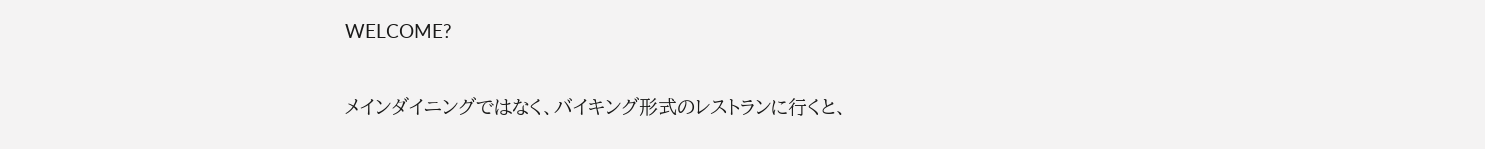WELCOME?

メインダイニングではなく、バイキング形式のレストランに行くと、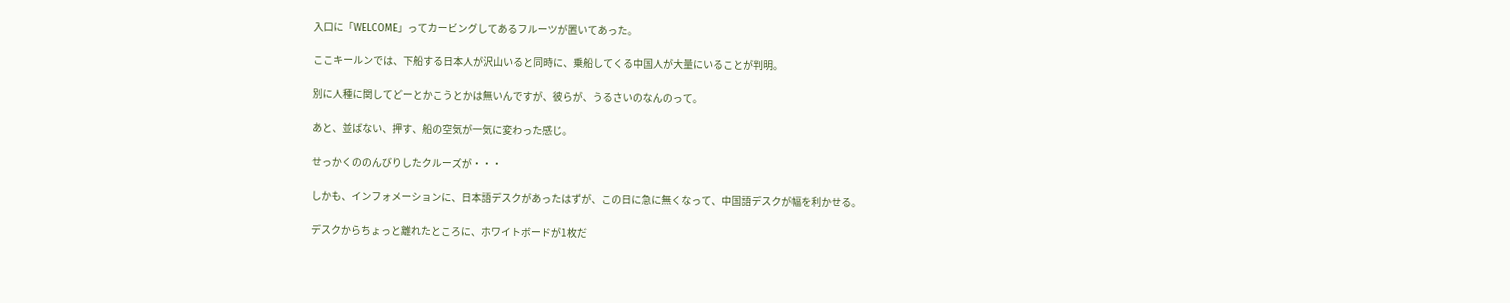入口に「WELCOME」ってカービングしてあるフルーツが置いてあった。

ここキールンでは、下船する日本人が沢山いると同時に、乗船してくる中国人が大量にいることが判明。

別に人種に関してどーとかこうとかは無いんですが、彼らが、うるさいのなんのって。

あと、並ばない、押す、船の空気が一気に変わった感じ。

せっかくののんびりしたクルーズが・・・

しかも、インフォメーションに、日本語デスクがあったはずが、この日に急に無くなって、中国語デスクが幅を利かせる。

デスクからちょっと離れたところに、ホワイトボードが1枚だ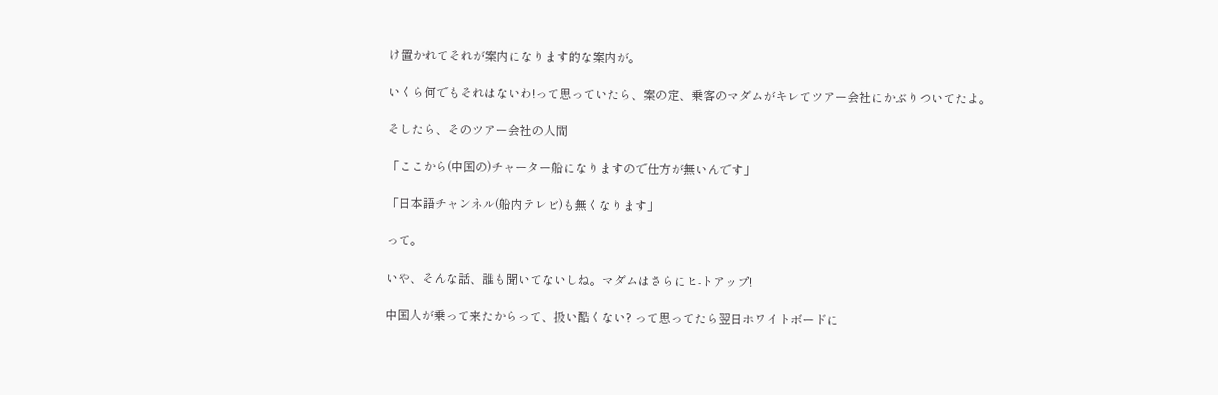け置かれてそれが案内になります的な案内が。

いくら何でもそれはないわ!って思っていたら、案の定、乗客のマダムがキレてツアー会社にかぶりついてたよ。

そしたら、そのツアー会社の人間

「ここから(中国の)チャーター船になりますので仕方が無いんです」

「日本語チャンネル(船内テレビ)も無くなります」

って。

いや、そんな話、誰も聞いてないしね。マダムはさらにヒ-トアップ!

中国人が乗って来たからって、扱い酷くない? って思ってたら翌日ホワイトボードに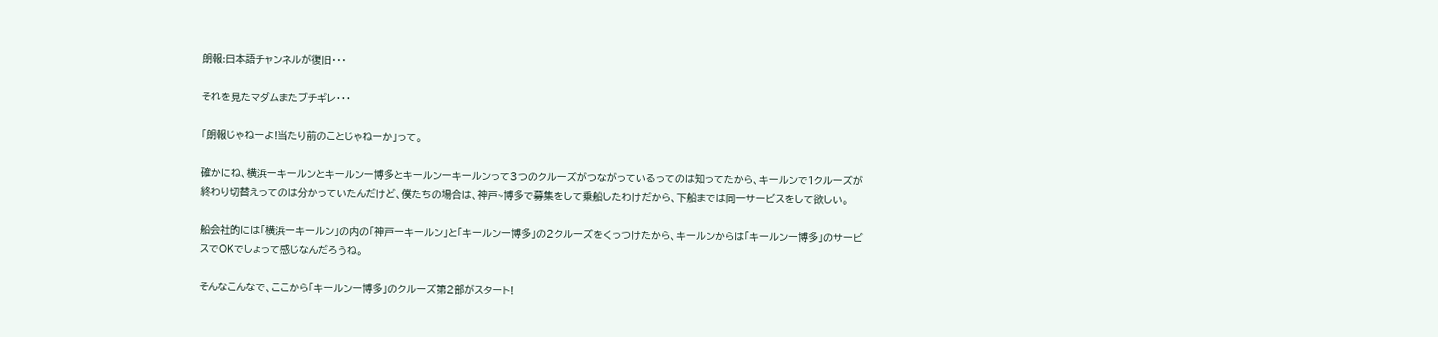朗報:日本語チャンネルが復旧・・・

それを見たマダムまたブチギレ・・・

「朗報じゃねーよ!当たり前のことじゃねーか」って。

確かにね、横浜ーキールンとキールンー博多とキールンーキールンって3つのクルーズがつながっているってのは知ってたから、キールンで1クルーズが終わり切替えってのは分かっていたんだけど、僕たちの場合は、神戸~博多で募集をして乗船したわけだから、下船までは同一サービスをして欲しい。

船会社的には「横浜ーキールン」の内の「神戸ーキールン」と「キールンー博多」の2クルーズをくっつけたから、キールンからは「キールンー博多」のサービスでOKでしょって感じなんだろうね。

そんなこんなで、ここから「キールンー博多」のクルーズ第2部がスタート!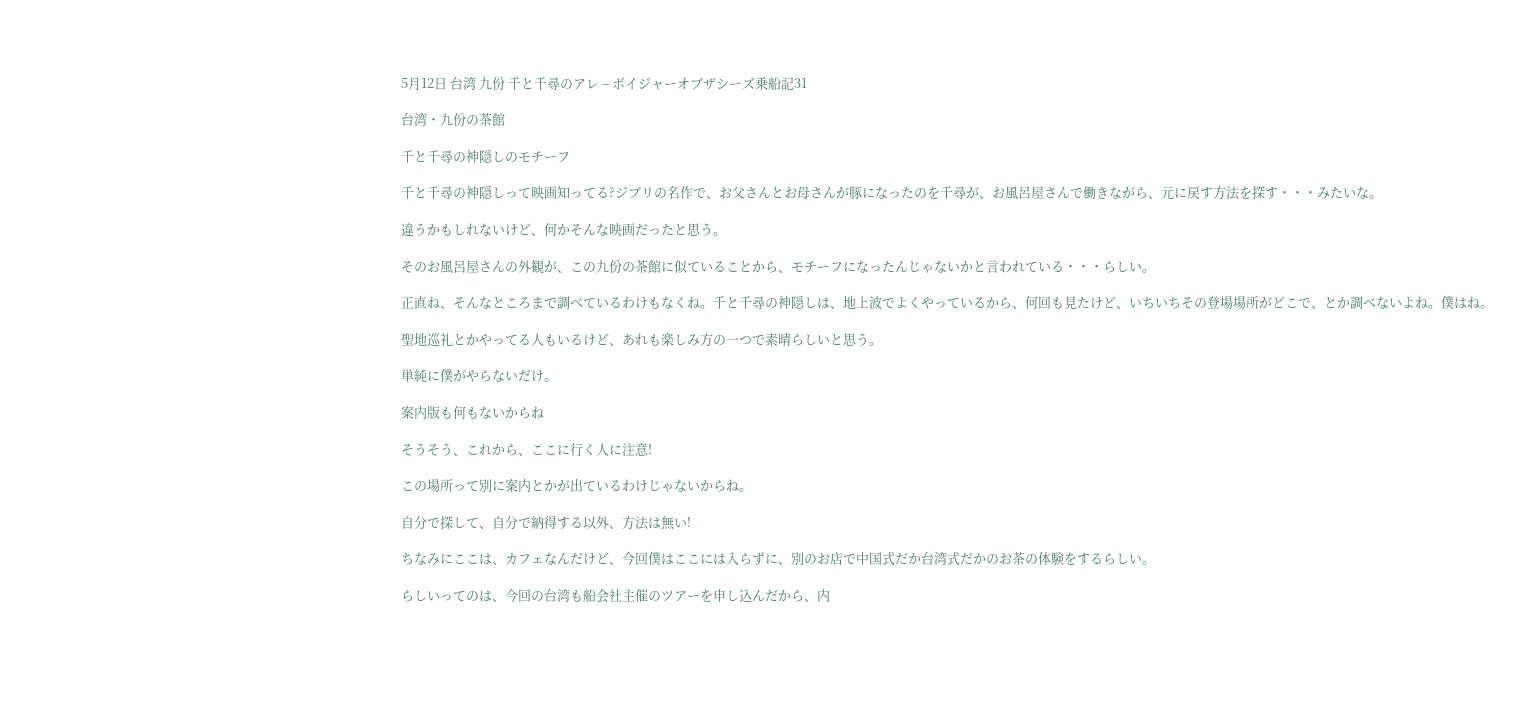5月12日 台湾 九份 千と千尋のアレ – ボイジャーオブザシーズ乗船記31

台湾・九份の茶館

千と千尋の神隠しのモチーフ

千と千尋の神隠しって映画知ってる?ジブリの名作で、お父さんとお母さんが豚になったのを千尋が、お風呂屋さんで働きながら、元に戻す方法を探す・・・みたいな。

違うかもしれないけど、何かそんな映画だったと思う。

そのお風呂屋さんの外観が、この九份の茶館に似ていることから、モチーフになったんじゃないかと言われている・・・らしい。

正直ね、そんなところまで調べているわけもなくね。千と千尋の神隠しは、地上波でよくやっているから、何回も見たけど、いちいちその登場場所がどこで、とか調べないよね。僕はね。

聖地巡礼とかやってる人もいるけど、あれも楽しみ方の一つで素晴らしいと思う。

単純に僕がやらないだけ。

案内版も何もないからね

そうそう、これから、ここに行く人に注意!

この場所って別に案内とかが出ているわけじゃないからね。

自分で探して、自分で納得する以外、方法は無い!

ちなみにここは、カフェなんだけど、今回僕はここには入らずに、別のお店で中国式だか台湾式だかのお茶の体験をするらしい。

らしいってのは、今回の台湾も船会社主催のツアーを申し込んだから、内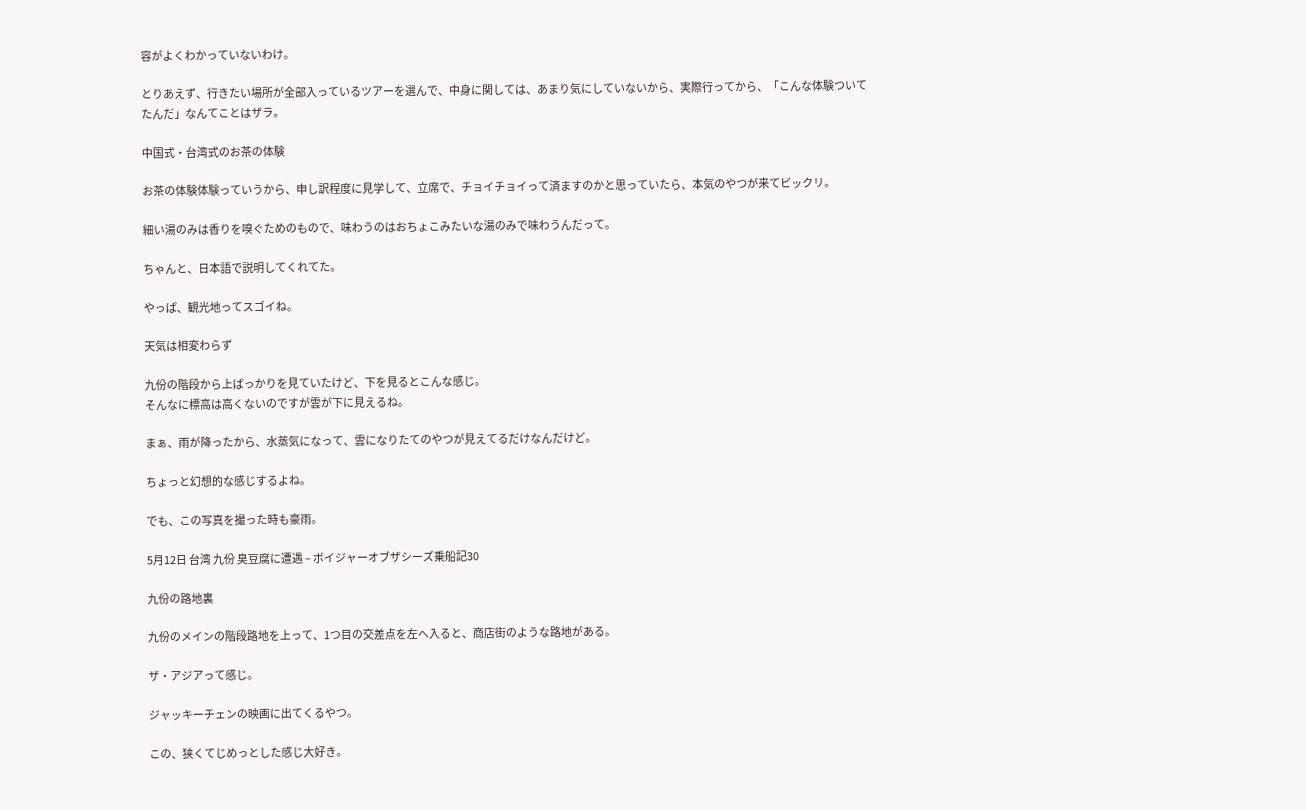容がよくわかっていないわけ。

とりあえず、行きたい場所が全部入っているツアーを選んで、中身に関しては、あまり気にしていないから、実際行ってから、「こんな体験ついてたんだ」なんてことはザラ。

中国式・台湾式のお茶の体験

お茶の体験体験っていうから、申し訳程度に見学して、立席で、チョイチョイって済ますのかと思っていたら、本気のやつが来てビックリ。

細い湯のみは香りを嗅ぐためのもので、味わうのはおちょこみたいな湯のみで味わうんだって。

ちゃんと、日本語で説明してくれてた。

やっぱ、観光地ってスゴイね。

天気は相変わらず

九份の階段から上ばっかりを見ていたけど、下を見るとこんな感じ。
そんなに標高は高くないのですが雲が下に見えるね。

まぁ、雨が降ったから、水蒸気になって、雲になりたてのやつが見えてるだけなんだけど。

ちょっと幻想的な感じするよね。

でも、この写真を撮った時も豪雨。

5月12日 台湾 九份 臭豆腐に遭遇 – ボイジャーオブザシーズ乗船記30

九份の路地裏

九份のメインの階段路地を上って、1つ目の交差点を左へ入ると、商店街のような路地がある。

ザ・アジアって感じ。

ジャッキーチェンの映画に出てくるやつ。

この、狭くてじめっとした感じ大好き。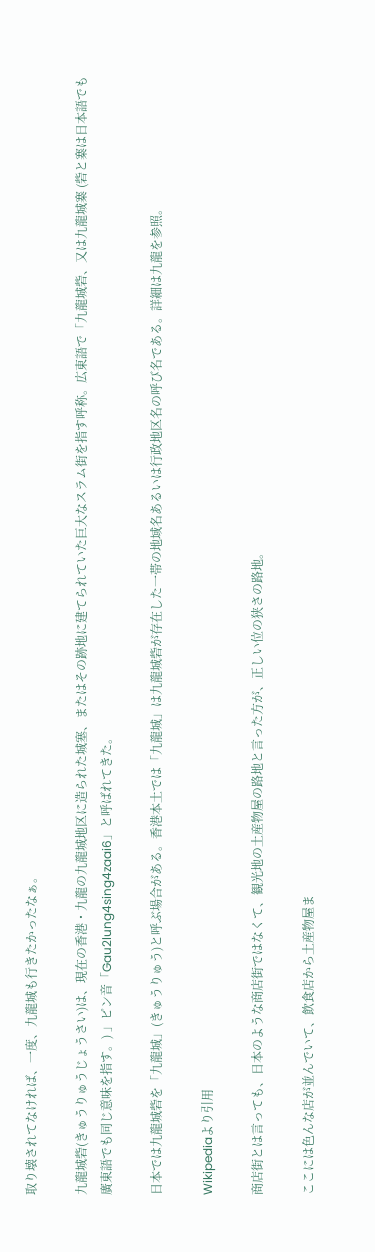取り壊されてなければ、一度、九龍城も行きたかったなぁ。

九龍城砦(きゅうりゅうじょうさい)は、現在の香港・九龍の九龍城地区に造られた城塞、またはその跡地に建てられていた巨大なスラム街を指す呼称。広東語で「九龍城砦、又は九龍城寨 (砦と寨は日本語でも廣東語でも同じ意味を指す。) 」ピン音「Gau2lung4sing4zaai6」と呼ばれてきた。

日本では九龍城砦を「九龍城」(きゅうりゅう)と呼ぶ場合がある。香港本土では「九龍城」は九龍城砦が存在した一帯の地域名あるいは行政地区名の呼び名である。詳細は九龍を参照。

Wikipediaより引用

商店街とは言っても、日本のような商店街ではなくて、観光地の土産物屋の路地と言った方が、正しい位の狭さの路地。

ここには色んな店が並んでいて、飲食店から土産物屋ま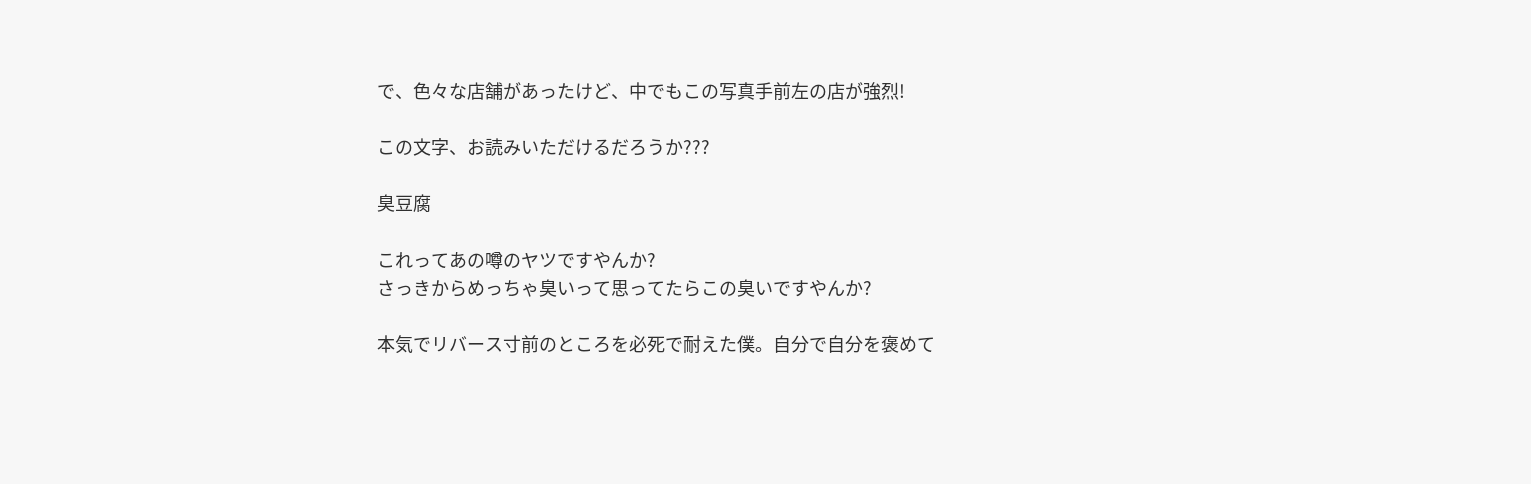で、色々な店舗があったけど、中でもこの写真手前左の店が強烈!

この文字、お読みいただけるだろうか???

臭豆腐

これってあの噂のヤツですやんか?
さっきからめっちゃ臭いって思ってたらこの臭いですやんか?

本気でリバース寸前のところを必死で耐えた僕。自分で自分を褒めて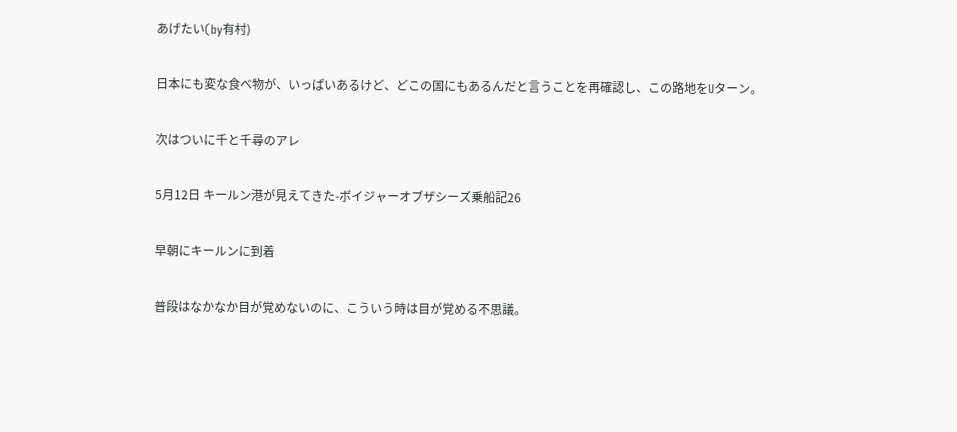あげたい(by有村)

日本にも変な食べ物が、いっぱいあるけど、どこの国にもあるんだと言うことを再確認し、この路地をUターン。

次はついに千と千尋のアレ

5月12日 キールン港が見えてきた-ボイジャーオブザシーズ乗船記26

早朝にキールンに到着

普段はなかなか目が覚めないのに、こういう時は目が覚める不思議。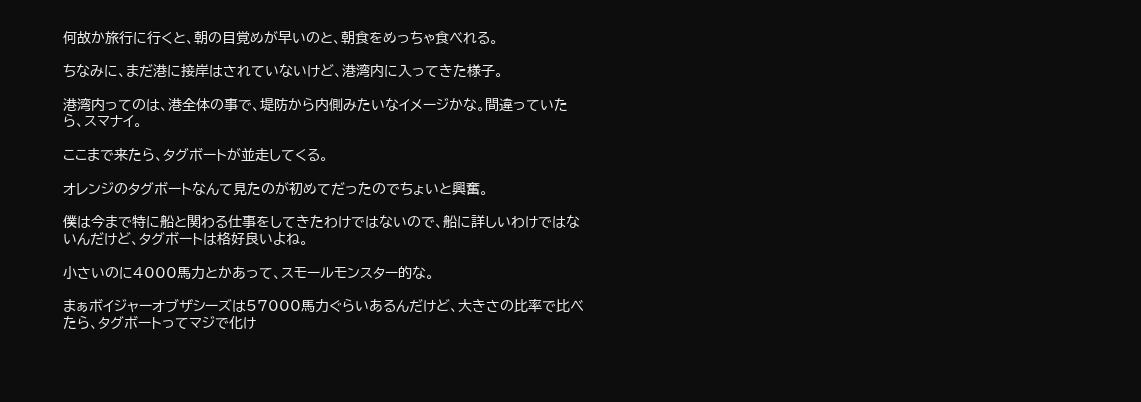何故か旅行に行くと、朝の目覚めが早いのと、朝食をめっちゃ食べれる。

ちなみに、まだ港に接岸はされていないけど、港湾内に入ってきた様子。

港湾内ってのは、港全体の事で、堤防から内側みたいなイメージかな。間違っていたら、スマナイ。

ここまで来たら、タグボートが並走してくる。

オレンジのタグボートなんて見たのが初めてだったのでちょいと興奮。

僕は今まで特に船と関わる仕事をしてきたわけではないので、船に詳しいわけではないんだけど、タグボートは格好良いよね。

小さいのに4000馬力とかあって、スモールモンスター的な。

まぁボイジャーオブザシーズは57000馬力ぐらいあるんだけど、大きさの比率で比べたら、タグボートってマジで化け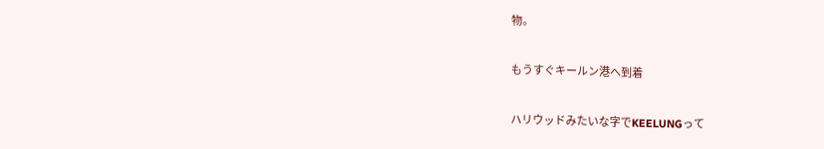物。

もうすぐキールン港へ到着

ハリウッドみたいな字でKEELUNGって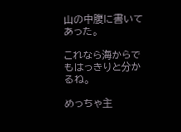山の中腹に書いてあった。

これなら海からでもはっきりと分かるね。

めっちゃ主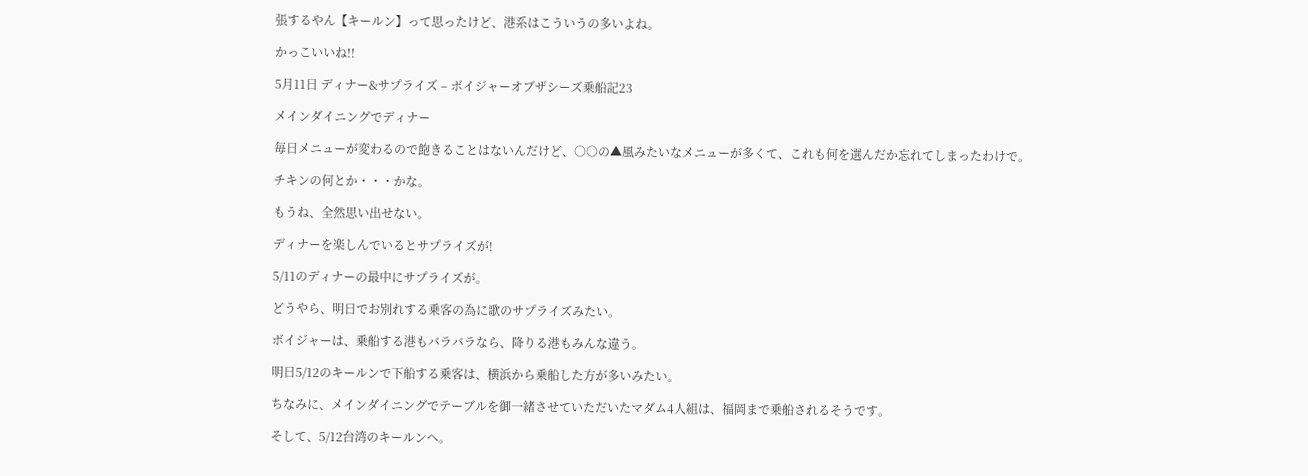張するやん【キールン】って思ったけど、港系はこういうの多いよね。

かっこいいね!!

5月11日 ディナー&サプライズ – ボイジャーオブザシーズ乗船記23

メインダイニングでディナー

毎日メニューが変わるので飽きることはないんだけど、○○の▲風みたいなメニューが多くて、これも何を選んだか忘れてしまったわけで。

チキンの何とか・・・かな。

もうね、全然思い出せない。

ディナーを楽しんでいるとサプライズが!

5/11のディナーの最中にサプライズが。

どうやら、明日でお別れする乗客の為に歌のサプライズみたい。

ボイジャーは、乗船する港もバラバラなら、降りる港もみんな違う。

明日5/12のキールンで下船する乗客は、横浜から乗船した方が多いみたい。

ちなみに、メインダイニングでテーブルを御一緒させていただいたマダム4人組は、福岡まで乗船されるそうです。

そして、5/12台湾のキールンへ。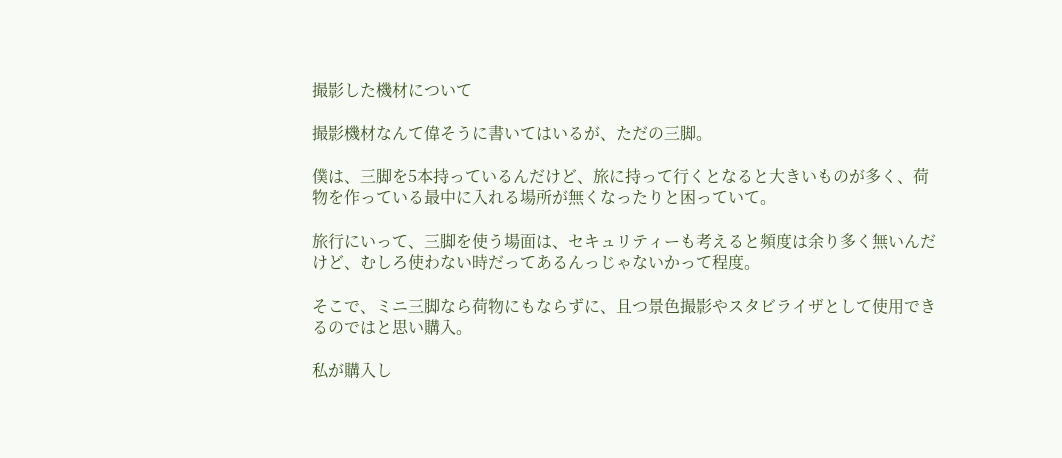撮影した機材について

撮影機材なんて偉そうに書いてはいるが、ただの三脚。

僕は、三脚を5本持っているんだけど、旅に持って行くとなると大きいものが多く、荷物を作っている最中に入れる場所が無くなったりと困っていて。

旅行にいって、三脚を使う場面は、セキュリティーも考えると頻度は余り多く無いんだけど、むしろ使わない時だってあるんっじゃないかって程度。

そこで、ミニ三脚なら荷物にもならずに、且つ景色撮影やスタビライザとして使用できるのではと思い購入。

私が購入し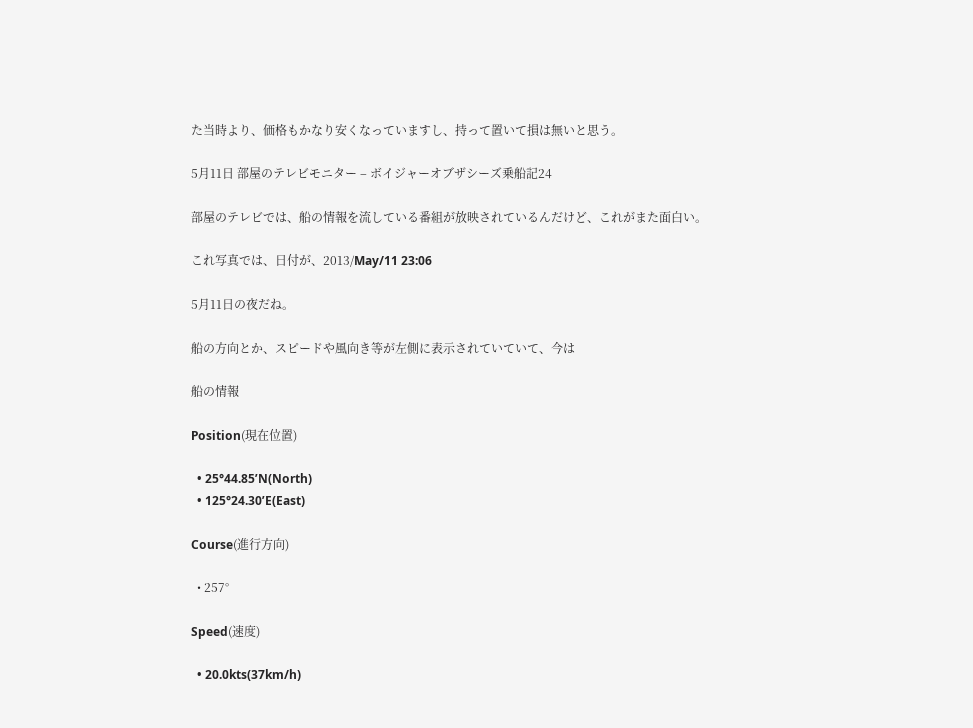た当時より、価格もかなり安くなっていますし、持って置いて損は無いと思う。

5月11日 部屋のテレビモニター – ボイジャーオブザシーズ乗船記24

部屋のテレビでは、船の情報を流している番組が放映されているんだけど、これがまた面白い。

これ写真では、日付が、2013/May/11 23:06

5月11日の夜だね。

船の方向とか、スピードや風向き等が左側に表示されていていて、今は

船の情報

Position(現在位置)

  • 25°44.85’N(North)
  • 125°24.30’E(East)

Course(進行方向)

  • 257°

Speed(速度)

  • 20.0kts(37km/h)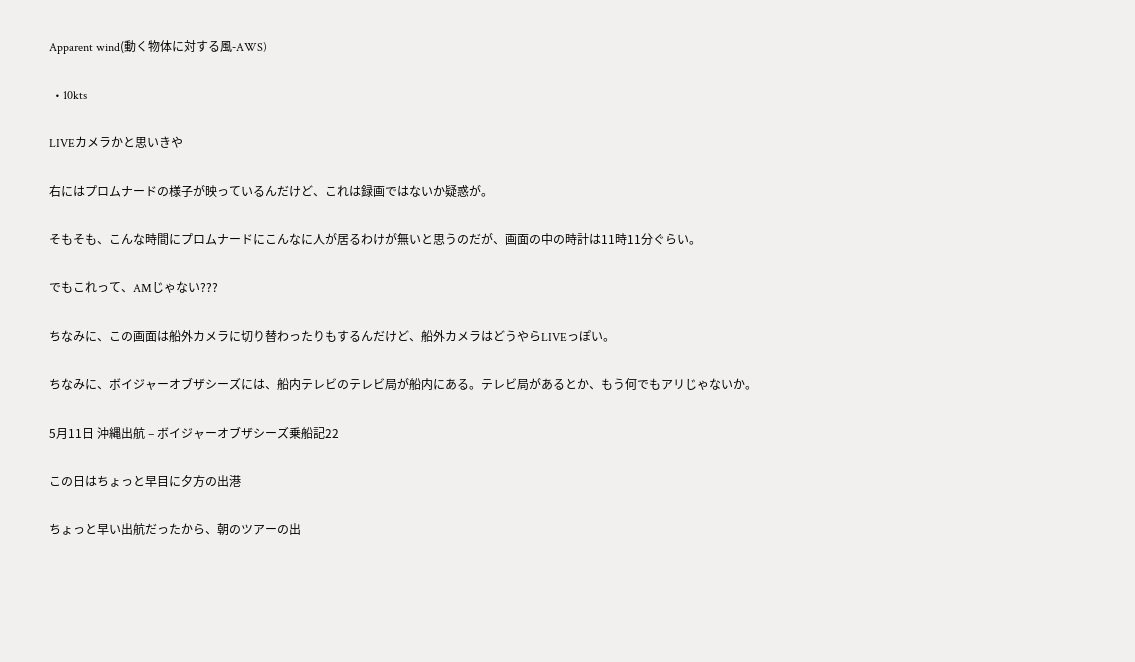Apparent wind(動く物体に対する風-AWS)

  • 10kts

LIVEカメラかと思いきや

右にはプロムナードの様子が映っているんだけど、これは録画ではないか疑惑が。

そもそも、こんな時間にプロムナードにこんなに人が居るわけが無いと思うのだが、画面の中の時計は11時11分ぐらい。

でもこれって、AMじゃない???

ちなみに、この画面は船外カメラに切り替わったりもするんだけど、船外カメラはどうやらLIVEっぽい。

ちなみに、ボイジャーオブザシーズには、船内テレビのテレビ局が船内にある。テレビ局があるとか、もう何でもアリじゃないか。

5月11日 沖縄出航 – ボイジャーオブザシーズ乗船記22

この日はちょっと早目に夕方の出港

ちょっと早い出航だったから、朝のツアーの出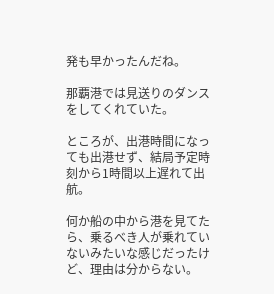発も早かったんだね。

那覇港では見送りのダンスをしてくれていた。

ところが、出港時間になっても出港せず、結局予定時刻から1時間以上遅れて出航。

何か船の中から港を見てたら、乗るべき人が乗れていないみたいな感じだったけど、理由は分からない。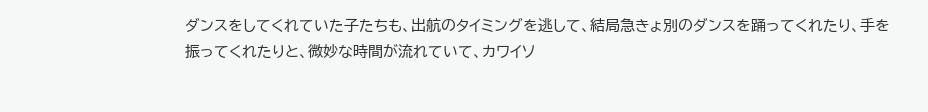ダンスをしてくれていた子たちも、出航のタイミングを逃して、結局急きょ別のダンスを踊ってくれたり、手を振ってくれたりと、微妙な時間が流れていて、カワイソ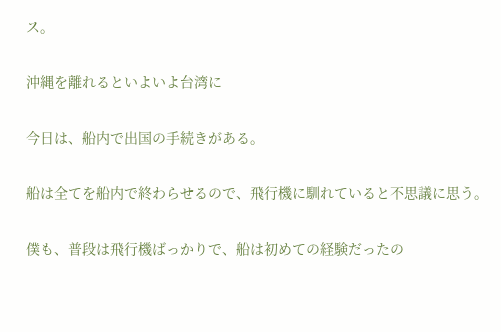ス。

沖縄を離れるといよいよ台湾に

今日は、船内で出国の手続きがある。

船は全てを船内で終わらせるので、飛行機に馴れていると不思議に思う。

僕も、普段は飛行機ばっかりで、船は初めての経験だったの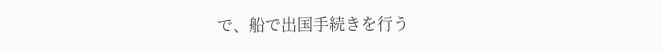で、船で出国手続きを行う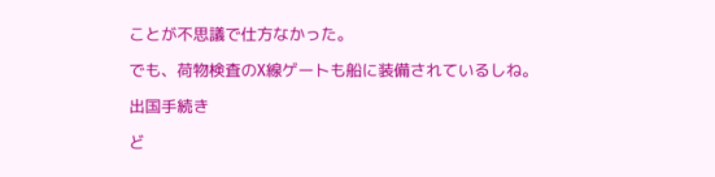ことが不思議で仕方なかった。

でも、荷物検査のX線ゲートも船に装備されているしね。

出国手続き

ど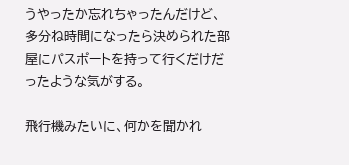うやったか忘れちゃったんだけど、多分ね時間になったら決められた部屋にパスポートを持って行くだけだったような気がする。

飛行機みたいに、何かを聞かれ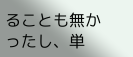ることも無かったし、単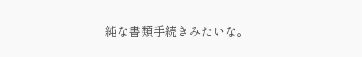純な書類手続きみたいな。